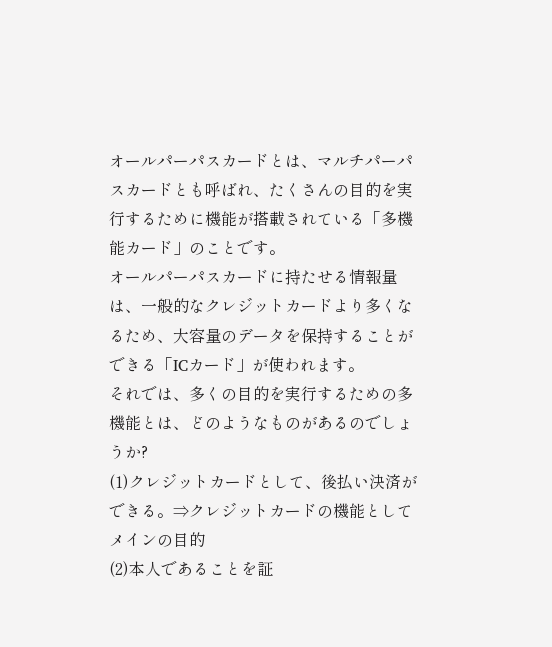オールパーパスカードとは、マルチパーパスカードとも呼ばれ、たくさんの目的を実行するために機能が搭載されている「多機能カード」のことです。
オールパーパスカードに持たせる情報量は、一般的なクレジットカードより多くなるため、大容量のデータを保持することができる「ICカード」が使われます。
それでは、多くの目的を実行するための多機能とは、どのようなものがあるのでしょうか?
(1)クレジットカードとして、後払い決済ができる。⇒クレジットカードの機能としてメインの目的
(2)本人であることを証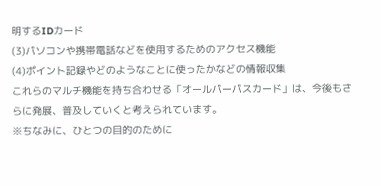明するIDカード
(3)パソコンや携帯電話などを使用するためのアクセス機能
(4)ポイント記録やどのようなことに使ったかなどの情報収集
これらのマルチ機能を持ち合わせる「オールパーパスカード」は、今後もさらに発展、普及していくと考えられています。
※ちなみに、ひとつの目的のために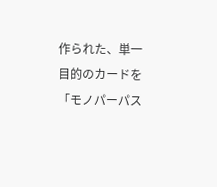作られた、単一目的のカードを「モノパーパス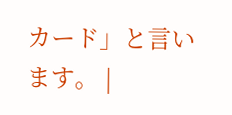カード」と言います。 |